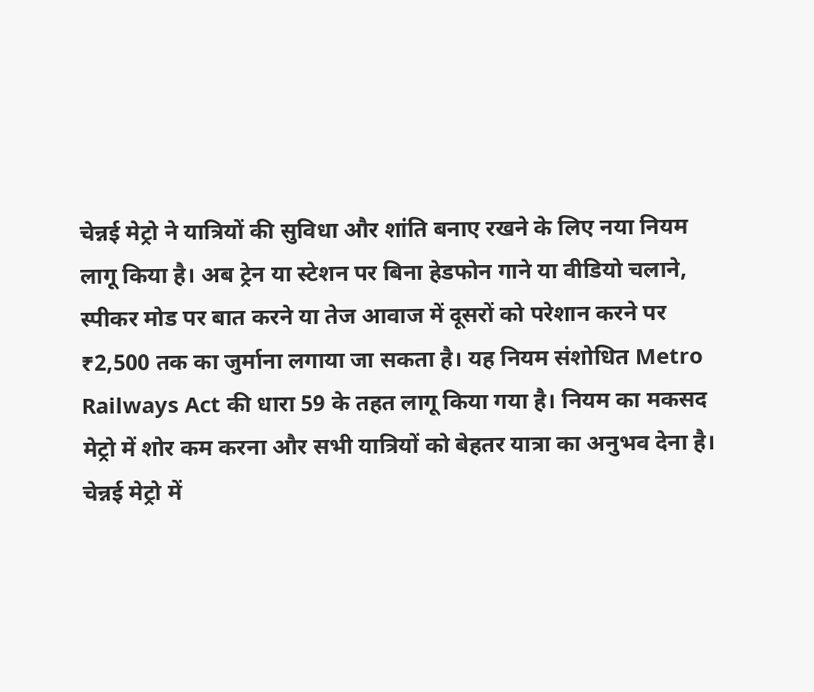चेन्नई मेट्रो ने यात्रियों की सुविधा और शांति बनाए रखने के लिए नया नियम लागू किया है। अब ट्रेन या स्टेशन पर बिना हेडफोन गाने या वीडियो चलाने, स्पीकर मोड पर बात करने या तेज आवाज में दूसरों को परेशान करने पर ₹2,500 तक का जुर्माना लगाया जा सकता है। यह नियम संशोधित Metro Railways Act की धारा 59 के तहत लागू किया गया है। नियम का मकसद मेट्रो में शोर कम करना और सभी यात्रियों को बेहतर यात्रा का अनुभव देना है।
चेन्नई मेट्रो में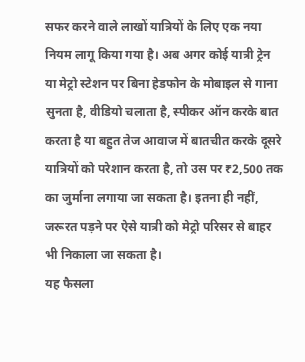सफर करने वाले लाखों यात्रियों के लिए एक नया नियम लागू किया गया है। अब अगर कोई यात्री ट्रेन या मेट्रो स्टेशन पर बिना हेडफोन के मोबाइल से गाना सुनता है, वीडियो चलाता है, स्पीकर ऑन करके बात करता है या बहुत तेज आवाज में बातचीत करके दूसरे यात्रियों को परेशान करता है, तो उस पर ₹2,500 तक का जुर्माना लगाया जा सकता है। इतना ही नहीं, जरूरत पड़ने पर ऐसे यात्री को मेट्रो परिसर से बाहर भी निकाला जा सकता है।
यह फैसला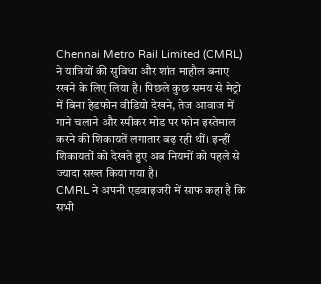Chennai Metro Rail Limited (CMRL) ने यात्रियों की सुविधा और शांत माहौल बनाए रखने के लिए लिया है। पिछले कुछ समय से मेट्रो में बिना हेडफोन वीडियो देखने, तेज आवाज में गाने चलाने और स्पीकर मोड पर फोन इस्तेमाल करने की शिकायतें लगातार बढ़ रही थीं। इन्हीं शिकायतों को देखते हुए अब नियमों को पहले से ज्यादा सख्त किया गया है।
CMRL ने अपनी एडवाइजरी में साफ कहा है कि सभी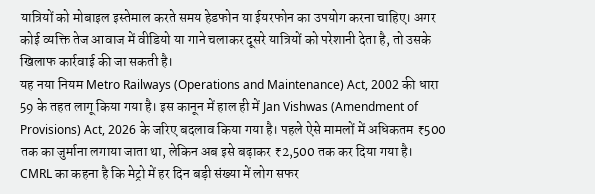यात्रियों को मोबाइल इस्तेमाल करते समय हेडफोन या ईयरफोन का उपयोग करना चाहिए। अगर कोई व्यक्ति तेज आवाज में वीडियो या गाने चलाकर दूसरे यात्रियों को परेशानी देता है, तो उसके खिलाफ कार्रवाई की जा सकती है।
यह नया नियम Metro Railways (Operations and Maintenance) Act, 2002 की धारा 59 के तहत लागू किया गया है। इस कानून में हाल ही में Jan Vishwas (Amendment of Provisions) Act, 2026 के जरिए बदलाव किया गया है। पहले ऐसे मामलों में अधिकतम ₹500 तक का जुर्माना लगाया जाता था, लेकिन अब इसे बढ़ाकर ₹2,500 तक कर दिया गया है।
CMRL का कहना है कि मेट्रो में हर दिन बड़ी संख्या में लोग सफर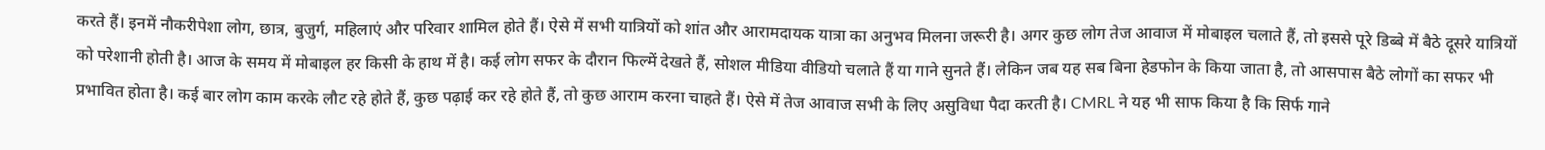करते हैं। इनमें नौकरीपेशा लोग, छात्र, बुजुर्ग, महिलाएं और परिवार शामिल होते हैं। ऐसे में सभी यात्रियों को शांत और आरामदायक यात्रा का अनुभव मिलना जरूरी है। अगर कुछ लोग तेज आवाज में मोबाइल चलाते हैं, तो इससे पूरे डिब्बे में बैठे दूसरे यात्रियों को परेशानी होती है। आज के समय में मोबाइल हर किसी के हाथ में है। कई लोग सफर के दौरान फिल्में देखते हैं, सोशल मीडिया वीडियो चलाते हैं या गाने सुनते हैं। लेकिन जब यह सब बिना हेडफोन के किया जाता है, तो आसपास बैठे लोगों का सफर भी प्रभावित होता है। कई बार लोग काम करके लौट रहे होते हैं, कुछ पढ़ाई कर रहे होते हैं, तो कुछ आराम करना चाहते हैं। ऐसे में तेज आवाज सभी के लिए असुविधा पैदा करती है। CMRL ने यह भी साफ किया है कि सिर्फ गाने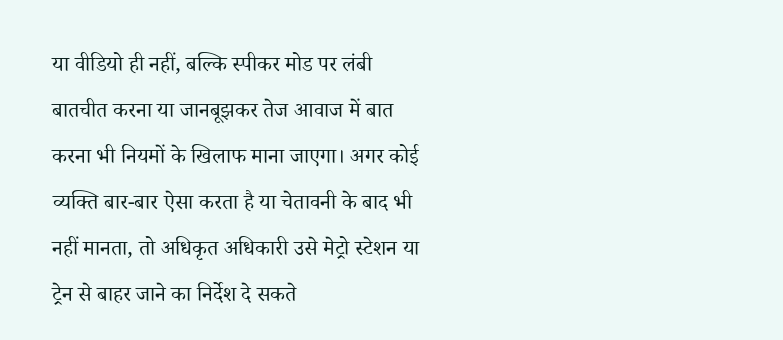या वीडियो ही नहीं, बल्कि स्पीकर मोड पर लंबी बातचीत करना या जानबूझकर तेज आवाज में बात करना भी नियमों के खिलाफ माना जाएगा। अगर कोई व्यक्ति बार-बार ऐसा करता है या चेतावनी के बाद भी नहीं मानता, तो अधिकृत अधिकारी उसे मेट्रो स्टेशन या ट्रेन से बाहर जाने का निर्देश दे सकते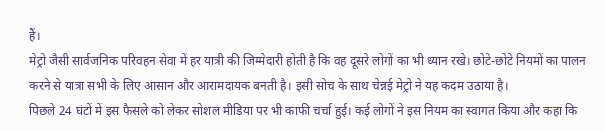हैं।
मेट्रो जैसी सार्वजनिक परिवहन सेवा में हर यात्री की जिम्मेदारी होती है कि वह दूसरे लोगों का भी ध्यान रखे। छोटे-छोटे नियमों का पालन करने से यात्रा सभी के लिए आसान और आरामदायक बनती है। इसी सोच के साथ चेन्नई मेट्रो ने यह कदम उठाया है।
पिछले 24 घंटों में इस फैसले को लेकर सोशल मीडिया पर भी काफी चर्चा हुई। कई लोगों ने इस नियम का स्वागत किया और कहा कि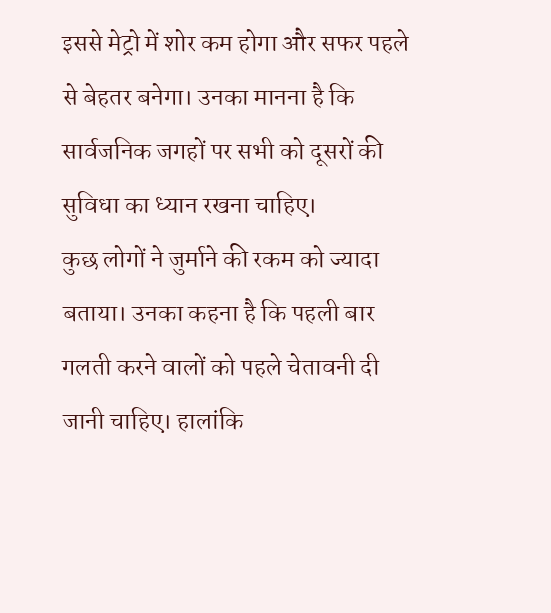इससे मेट्रो में शोर कम होगा और सफर पहले से बेहतर बनेगा। उनका मानना है कि सार्वजनिक जगहों पर सभी को दूसरों की सुविधा का ध्यान रखना चाहिए।
कुछ लोगों ने जुर्माने की रकम को ज्यादा बताया। उनका कहना है कि पहली बार गलती करने वालों को पहले चेतावनी दी जानी चाहिए। हालांकि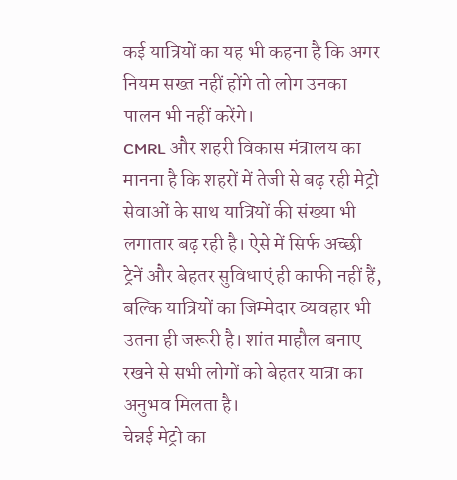कई यात्रियों का यह भी कहना है कि अगर नियम सख्त नहीं होंगे तो लोग उनका पालन भी नहीं करेंगे।
CMRL और शहरी विकास मंत्रालय का मानना है कि शहरों में तेजी से बढ़ रही मेट्रो सेवाओं के साथ यात्रियों की संख्या भी लगातार बढ़ रही है। ऐसे में सिर्फ अच्छी ट्रेनें और बेहतर सुविधाएं ही काफी नहीं हैं, बल्कि यात्रियों का जिम्मेदार व्यवहार भी उतना ही जरूरी है। शांत माहौल बनाए रखने से सभी लोगों को बेहतर यात्रा का अनुभव मिलता है।
चेन्नई मेट्रो का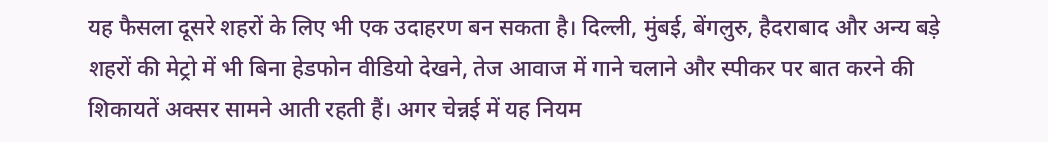यह फैसला दूसरे शहरों के लिए भी एक उदाहरण बन सकता है। दिल्ली, मुंबई, बेंगलुरु, हैदराबाद और अन्य बड़े शहरों की मेट्रो में भी बिना हेडफोन वीडियो देखने, तेज आवाज में गाने चलाने और स्पीकर पर बात करने की शिकायतें अक्सर सामने आती रहती हैं। अगर चेन्नई में यह नियम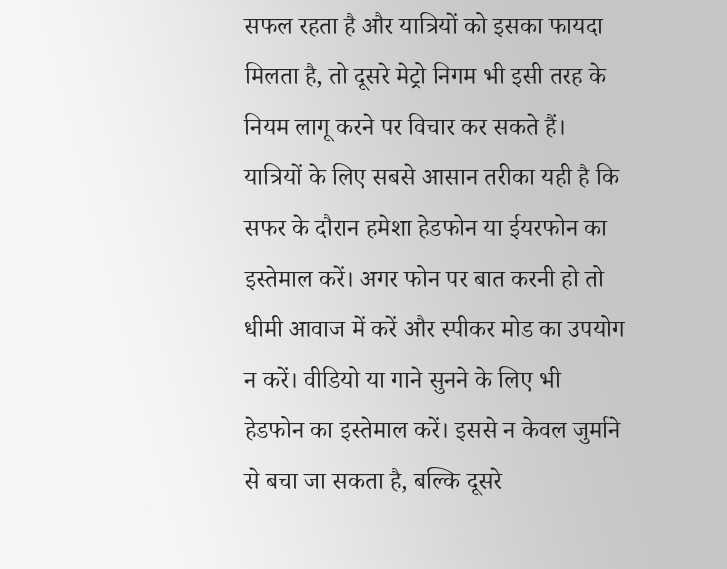सफल रहता है और यात्रियों को इसका फायदा मिलता है, तो दूसरे मेट्रो निगम भी इसी तरह के नियम लागू करने पर विचार कर सकते हैं।
यात्रियों के लिए सबसे आसान तरीका यही है कि सफर के दौरान हमेशा हेडफोन या ईयरफोन का इस्तेमाल करें। अगर फोन पर बात करनी हो तो धीमी आवाज में करें और स्पीकर मोड का उपयोग न करें। वीडियो या गाने सुनने के लिए भी हेडफोन का इस्तेमाल करें। इससे न केवल जुर्माने से बचा जा सकता है, बल्कि दूसरे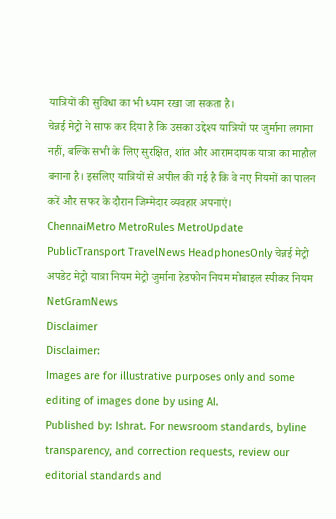यात्रियों की सुविधा का भी ध्यान रखा जा सकता है।
चेन्नई मेट्रो ने साफ कर दिया है कि उसका उद्देश्य यात्रियों पर जुर्माना लगाना नहीं, बल्कि सभी के लिए सुरक्षित, शांत और आरामदायक यात्रा का माहौल बनाना है। इसलिए यात्रियों से अपील की गई है कि वे नए नियमों का पालन करें और सफर के दौरान जिम्मेदार व्यवहार अपनाएं।
ChennaiMetro MetroRules MetroUpdate PublicTransport TravelNews HeadphonesOnly चेन्नई मेट्रो अपडेट मेट्रो यात्रा नियम मेट्रो जुर्माना हेडफोन नियम मोबाइल स्पीकर नियम NetGramNews
Disclaimer
Disclaimer:
Images are for illustrative purposes only and some editing of images done by using AI.
Published by: Ishrat. For newsroom standards, byline transparency, and correction requests, review our editorial standards and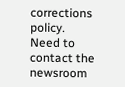corrections policy.
Need to contact the newsroom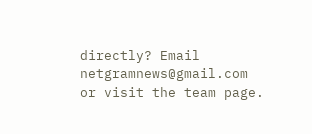directly? Email netgramnews@gmail.com or visit the team page.